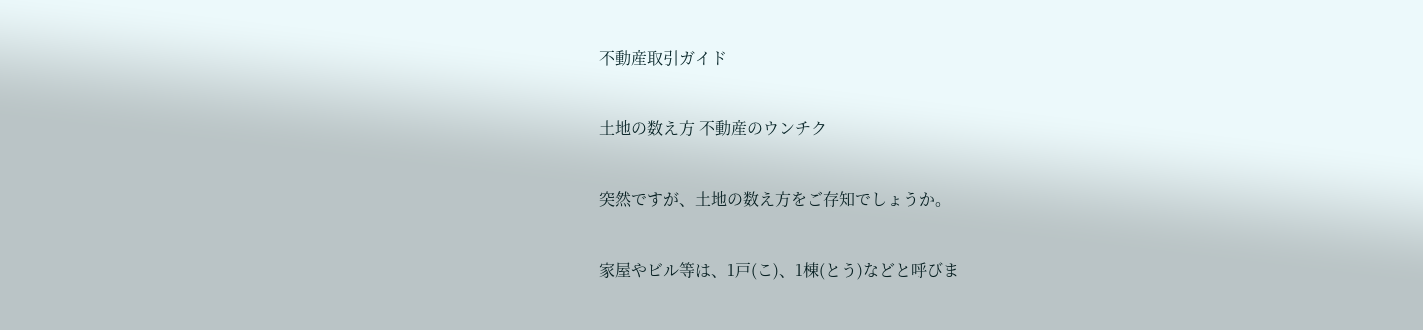不動産取引ガイド

土地の数え方 不動産のウンチク

突然ですが、土地の数え方をご存知でしょうか。

家屋やビル等は、1戸(こ)、1棟(とう)などと呼びま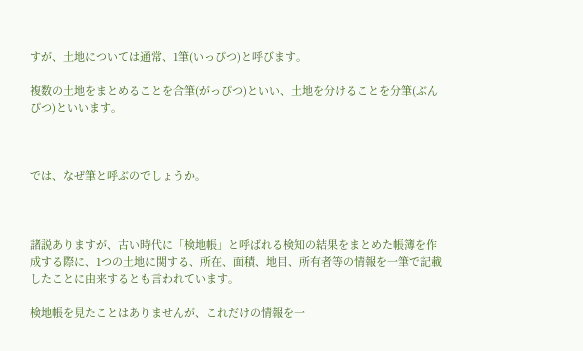すが、土地については通常、1筆(いっぴつ)と呼びます。

複数の土地をまとめることを合筆(がっぴつ)といい、土地を分けることを分筆(ぶんぴつ)といいます。



では、なぜ筆と呼ぶのでしょうか。



諸説ありますが、古い時代に「検地帳」と呼ばれる検知の結果をまとめた帳簿を作成する際に、1つの土地に関する、所在、面積、地目、所有者等の情報を一筆で記載したことに由来するとも言われています。

検地帳を見たことはありませんが、これだけの情報を一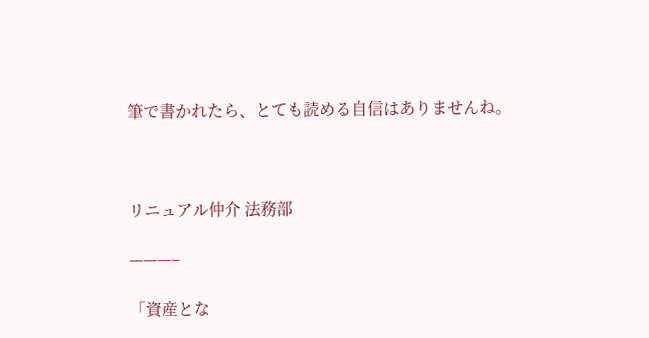筆で書かれたら、とても読める自信はありませんね。



リニュアル仲介 法務部

———–

「資産とな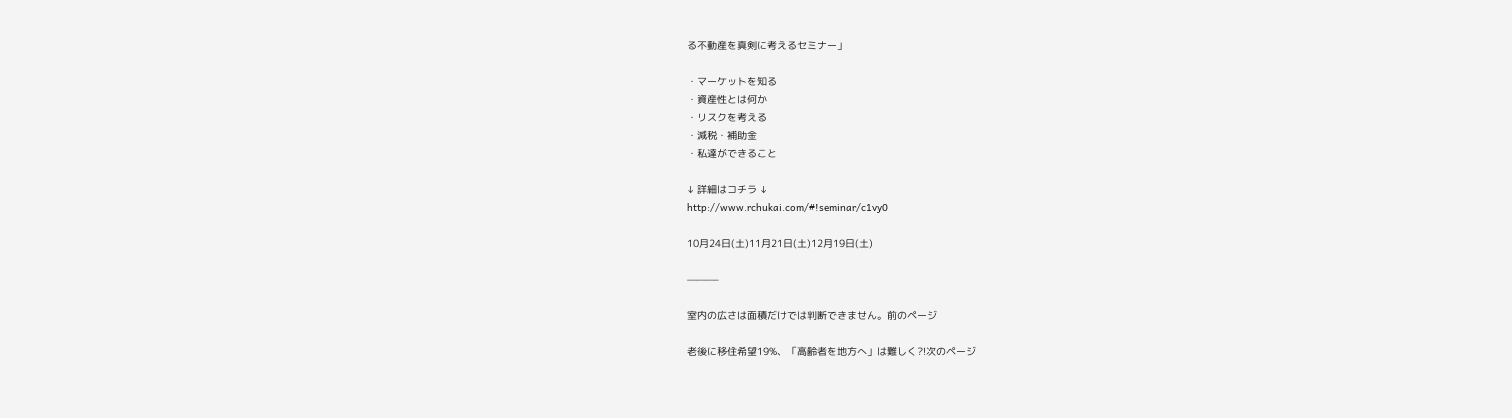る不動産を真剣に考えるセミナー」

・マーケットを知る
・資産性とは何か
・リスクを考える
・減税・補助金
・私達ができること

↓ 詳細はコチラ ↓
http://www.rchukai.com/#!seminar/c1vy0

10月24日(土)11月21日(土)12月19日(土)

———–

室内の広さは面積だけでは判断できません。前のページ

老後に移住希望19%、「高齢者を地方へ」は難しく?!次のページ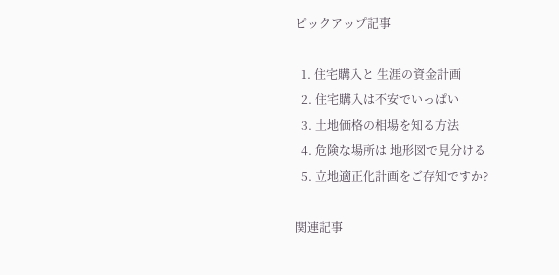ピックアップ記事

  1. 住宅購入と 生涯の資金計画
  2. 住宅購入は不安でいっぱい
  3. 土地価格の相場を知る方法
  4. 危険な場所は 地形図で見分ける
  5. 立地適正化計画をご存知ですか?

関連記事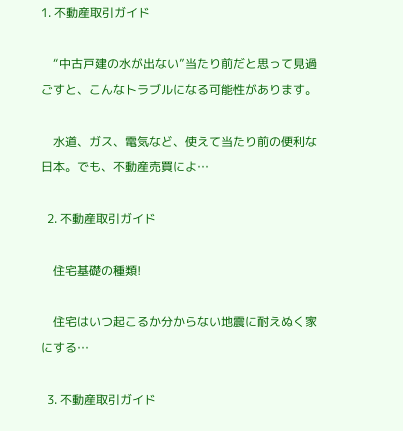1. 不動産取引ガイド

    “中古戸建の水が出ない”当たり前だと思って見過ごすと、こんなトラブルになる可能性があります。

    水道、ガス、電気など、使えて当たり前の便利な日本。でも、不動産売買によ…

  2. 不動産取引ガイド

    住宅基礎の種類!

    住宅はいつ起こるか分からない地震に耐えぬく家にする…

  3. 不動産取引ガイド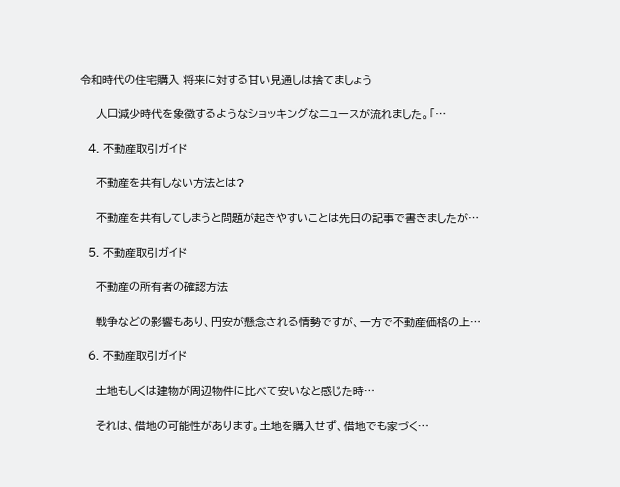令和時代の住宅購入 将来に対する甘い見通しは捨てましょう

    人口減少時代を象徴するようなショッキングなニュースが流れました。「…

  4. 不動産取引ガイド

    不動産を共有しない方法とは?

    不動産を共有してしまうと問題が起きやすいことは先日の記事で書きましたが…

  5. 不動産取引ガイド

    不動産の所有者の確認方法

    戦争などの影響もあり、円安が懸念される情勢ですが、一方で不動産価格の上…

  6. 不動産取引ガイド

    土地もしくは建物が周辺物件に比べて安いなと感じた時…

    それは、借地の可能性があります。土地を購入せず、借地でも家づく…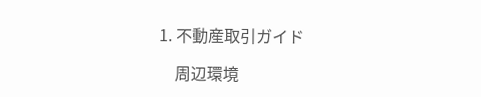1. 不動産取引ガイド

    周辺環境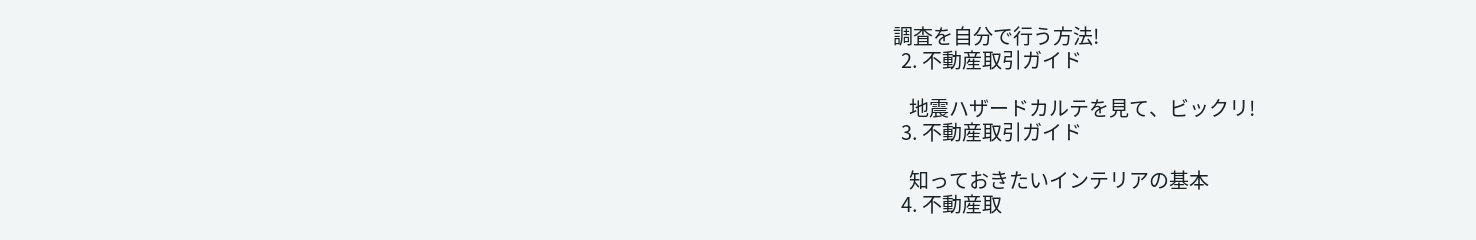調査を自分で行う方法!
  2. 不動産取引ガイド

    地震ハザードカルテを見て、ビックリ!
  3. 不動産取引ガイド

    知っておきたいインテリアの基本
  4. 不動産取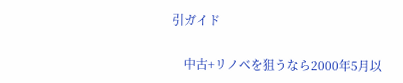引ガイド

    中古+リノベを狙うなら2000年5月以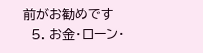前がお勧めです
  5. お金・ローン・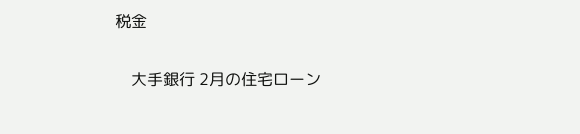税金

    大手銀行 2月の住宅ローン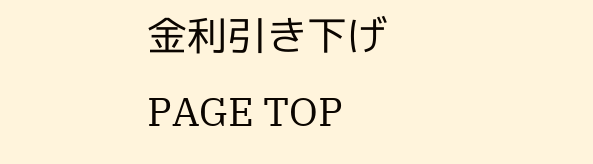金利引き下げ
PAGE TOP